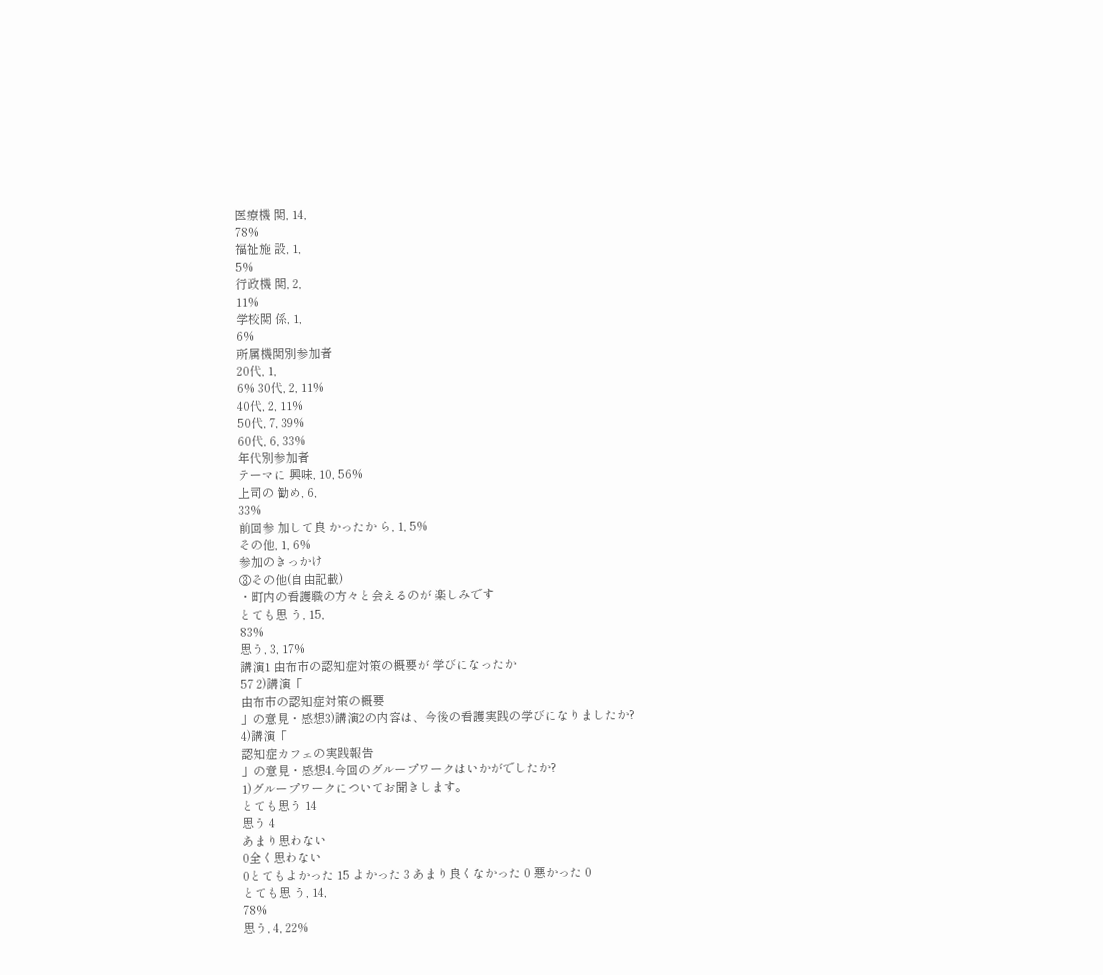医療機 関, 14,
78%
福祉施 設, 1,
5%
行政機 関, 2,
11%
学校関 係, 1,
6%
所属機関別参加者
20代, 1,
6% 30代, 2, 11%
40代, 2, 11%
50代, 7, 39%
60代, 6, 33%
年代別参加者
テーマに 興味, 10, 56%
上司の 勧め, 6,
33%
前回参 加して良 かったか ら, 1, 5%
その他, 1, 6%
参加のきっかけ
③その他(自由記載)
・町内の看護職の方々と会えるのが 楽しみです
とても思 う, 15,
83%
思う, 3, 17%
講演1 由布市の認知症対策の概要が 学びになったか
57 2)講演「
由布市の認知症対策の概要
」の意見・感想3)講演2の内容は、今後の看護実践の学びになりましたか?
4)講演「
認知症カフェの実践報告
」の意見・感想4.今回のグループワークはいかがでしたか?
1)グループワークについてお聞きします。
とても思う 14
思う 4
あまり思わない
0全く思わない
0とてもよかった 15 よかった 3 あまり良くなかった 0 悪かった 0
とても思 う, 14,
78%
思う, 4, 22%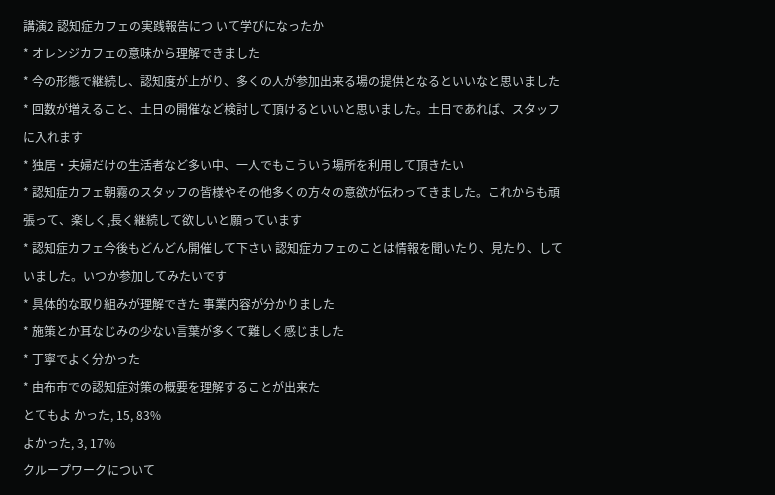講演2 認知症カフェの実践報告につ いて学びになったか
* オレンジカフェの意味から理解できました
* 今の形態で継続し、認知度が上がり、多くの人が参加出来る場の提供となるといいなと思いました
* 回数が増えること、土日の開催など検討して頂けるといいと思いました。土日であれば、スタッフ に入れます
* 独居・夫婦だけの生活者など多い中、一人でもこういう場所を利用して頂きたい
* 認知症カフェ朝霧のスタッフの皆様やその他多くの方々の意欲が伝わってきました。これからも頑 張って、楽しく,長く継続して欲しいと願っています
* 認知症カフェ今後もどんどん開催して下さい 認知症カフェのことは情報を聞いたり、見たり、して いました。いつか参加してみたいです
* 具体的な取り組みが理解できた 事業内容が分かりました
* 施策とか耳なじみの少ない言葉が多くて難しく感じました
* 丁寧でよく分かった
* 由布市での認知症対策の概要を理解することが出来た
とてもよ かった, 15, 83%
よかった, 3, 17%
クループワークについて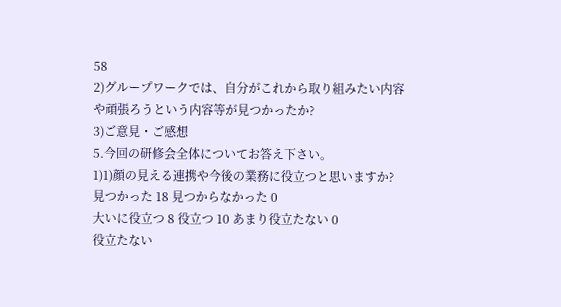58
2)グループワークでは、自分がこれから取り組みたい内容や頑張ろうという内容等が見つかったか?
3)ご意見・ご感想
5.今回の研修会全体についてお答え下さい。
1)1)顔の見える連携や今後の業務に役立つと思いますか?
見つかった 18 見つからなかった 0
大いに役立つ 8 役立つ 10 あまり役立たない 0
役立たない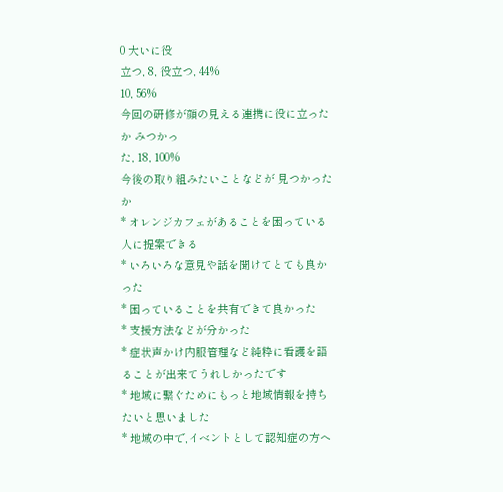0 大いに役
立つ, 8, 役立つ, 44%
10, 56%
今回の研修が顔の見える連携に役に立ったか みつかっ
た, 18, 100%
今後の取り組みたいことなどが 見つかったか
* オレンジカフェがあることを困っている人に提案できる
* いろいろな意見や話を聞けてとても良かった
* 困っていることを共有できて良かった
* 支援方法などが分かった
* 症状声かけ内服管理など純粋に看護を語ることが出来てうれしかったです
* 地域に繋ぐためにもっと地域情報を持ちたいと思いました
* 地域の中で,イベントとして認知症の方へ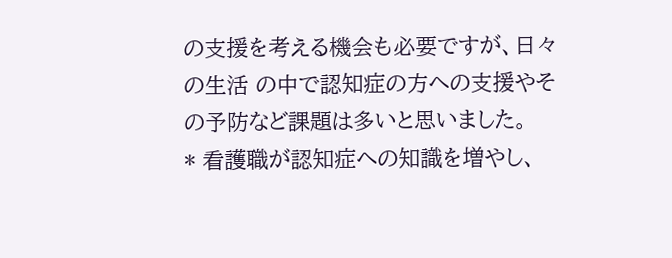の支援を考える機会も必要ですが、日々の生活 の中で認知症の方への支援やその予防など課題は多いと思いました。
* 看護職が認知症への知識を増やし、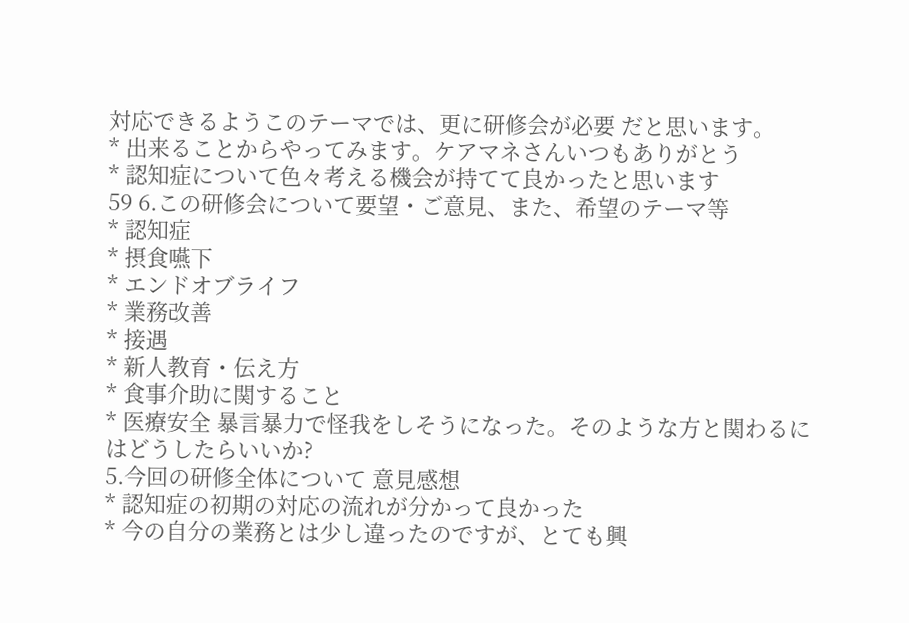対応できるようこのテーマでは、更に研修会が必要 だと思います。
* 出来ることからやってみます。ケアマネさんいつもありがとう
* 認知症について色々考える機会が持てて良かったと思います
59 6.この研修会について要望・ご意見、また、希望のテーマ等
* 認知症
* 摂食嚥下
* エンドオブライフ
* 業務改善
* 接遇
* 新人教育・伝え方
* 食事介助に関すること
* 医療安全 暴言暴力で怪我をしそうになった。そのような方と関わるにはどうしたらいいか?
5.今回の研修全体について 意見感想
* 認知症の初期の対応の流れが分かって良かった
* 今の自分の業務とは少し違ったのですが、とても興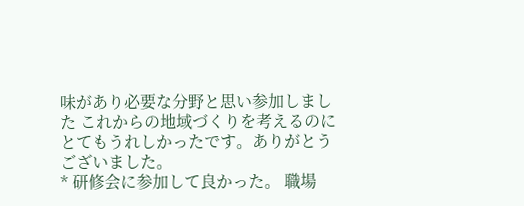味があり必要な分野と思い参加しました これからの地域づくりを考えるのにとてもうれしかったです。ありがとうございました。
* 研修会に参加して良かった。 職場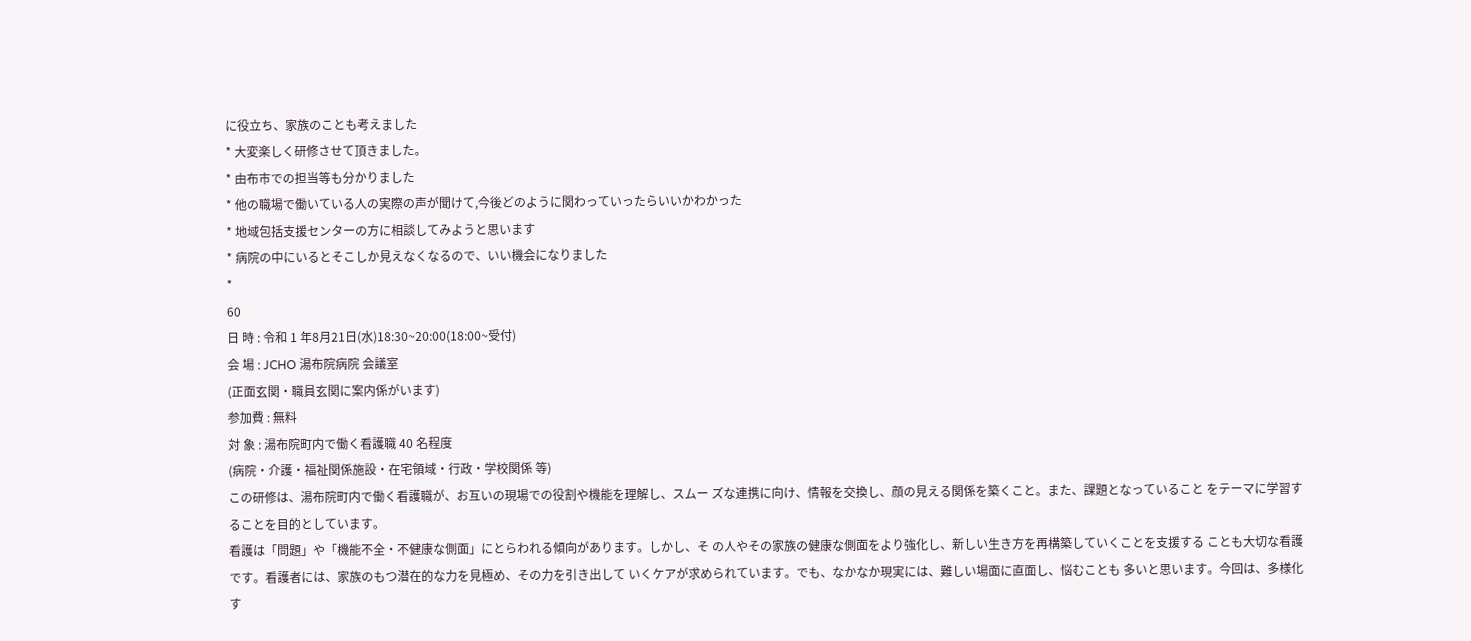に役立ち、家族のことも考えました
* 大変楽しく研修させて頂きました。
* 由布市での担当等も分かりました
* 他の職場で働いている人の実際の声が聞けて,今後どのように関わっていったらいいかわかった
* 地域包括支援センターの方に相談してみようと思います
* 病院の中にいるとそこしか見えなくなるので、いい機会になりました
*
60
日 時 : 令和 1 年8月21日(水)18:30~20:00(18:00~受付)
会 場 : JCHO 湯布院病院 会議室
(正面玄関・職員玄関に案内係がいます)
参加費 : 無料
対 象 : 湯布院町内で働く看護職 40 名程度
(病院・介護・福祉関係施設・在宅領域・行政・学校関係 等)
この研修は、湯布院町内で働く看護職が、お互いの現場での役割や機能を理解し、スムー ズな連携に向け、情報を交換し、顔の見える関係を築くこと。また、課題となっていること をテーマに学習することを目的としています。
看護は「問題」や「機能不全・不健康な側面」にとらわれる傾向があります。しかし、そ の人やその家族の健康な側面をより強化し、新しい生き方を再構築していくことを支援する ことも大切な看護です。看護者には、家族のもつ潜在的な力を見極め、その力を引き出して いくケアが求められています。でも、なかなか現実には、難しい場面に直面し、悩むことも 多いと思います。今回は、多様化す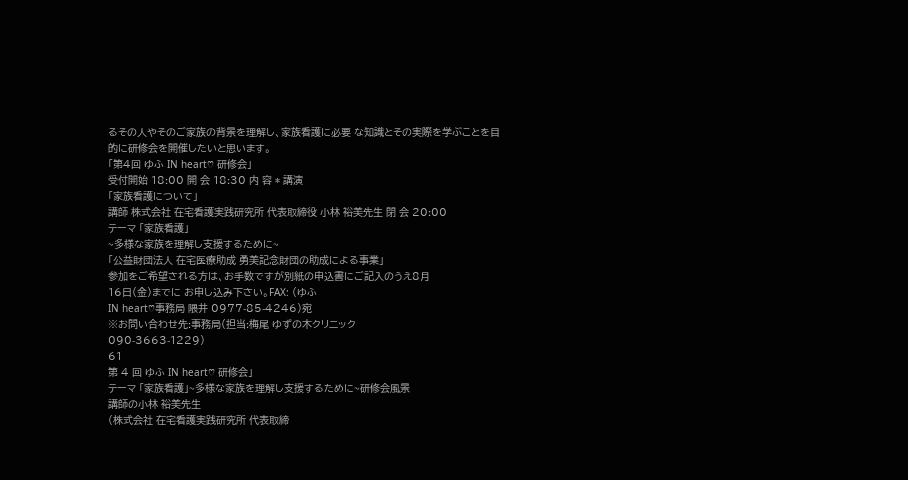るその人やそのご家族の背景を理解し、家族看護に必要 な知識とその実際を学ぶことを目的に研修会を開催したいと思います。
「第4回 ゆふ IN heart♡ 研修会」
受付開始 18:00 開 会 18:30 内 容 * 講演
「家族看護について」
講師 株式会社 在宅看護実践研究所 代表取締役 小林 裕美先生 閉 会 20:00
テーマ 「家族看護」
~多様な家族を理解し支援するために~
「公益財団法人 在宅医療助成 勇美記念財団の助成による事業」
参加をご希望される方は、お手数ですが別紙の申込書にご記入のうえ8月
16日(金)までに お申し込み下さい。FAX: (ゆふ
IN heart♡事務局 隈井 0977-85-4246)宛
※お問い合わせ先:事務局(担当:梅尾 ゆずの木クリニック
090-3663-1229)
61
第 4 回 ゆふ IN heart♡ 研修会」
テーマ 「家族看護」~多様な家族を理解し支援するために~研修会風景
講師の小林 裕美先生
(株式会社 在宅看護実践研究所 代表取締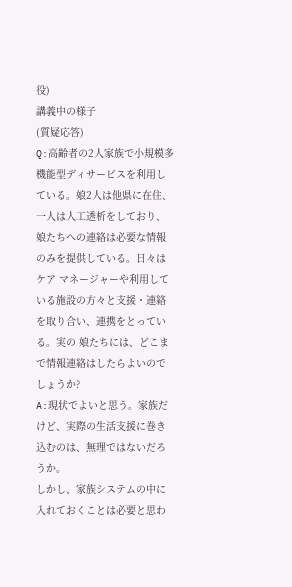役)
講義中の様子
(質疑応答)
Q:高齢者の2人家族で小規模多機能型ディサービスを利用している。娘2人は他県に在住、
一人は人工透析をしており、娘たちへの連絡は必要な情報のみを提供している。日々はケア マネージャーや利用している施設の方々と支援・連絡を取り合い、連携をとっている。実の 娘たちには、どこまで情報連絡はしたらよいのでしょうか?
A:現状でよいと思う。家族だけど、実際の生活支援に巻き込むのは、無理ではないだろうか。
しかし、家族システムの中に入れておくことは必要と思わ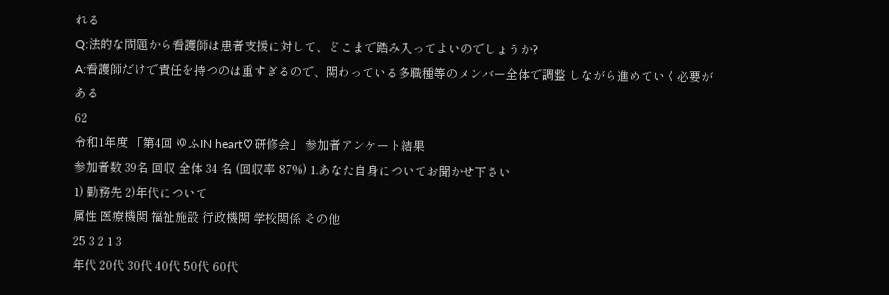れる
Q:法的な問題から看護師は患者支援に対して、どこまで踏み入ってよいのでしょうか?
A:看護師だけで責任を持つのは重すぎるので、関わっている多職種等のメンバー全体で調整 しながら進めていく必要がある
62
令和1年度 「第4回 ゆふIN heart♡研修会」 参加者アンケート結果
参加者数 39名 回収 全体 34 名 (回収率 87%) 1.あなた自身についてお聞かせ下さい
1) 勤務先 2)年代について
属性 医療機関 福祉施設 行政機関 学校関係 その他
25 3 2 1 3
年代 20代 30代 40代 50代 60代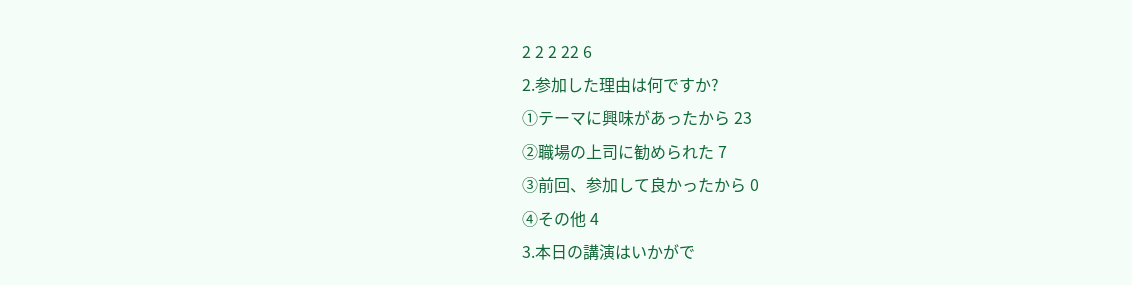2 2 2 22 6
2.参加した理由は何ですか?
①テーマに興味があったから 23
②職場の上司に勧められた 7
③前回、参加して良かったから 0
④その他 4
3.本日の講演はいかがで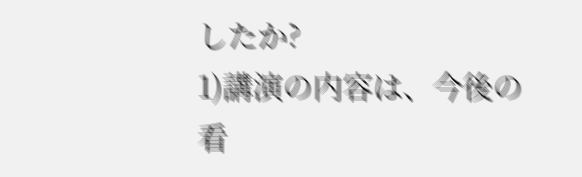したか?
1)講演の内容は、今後の看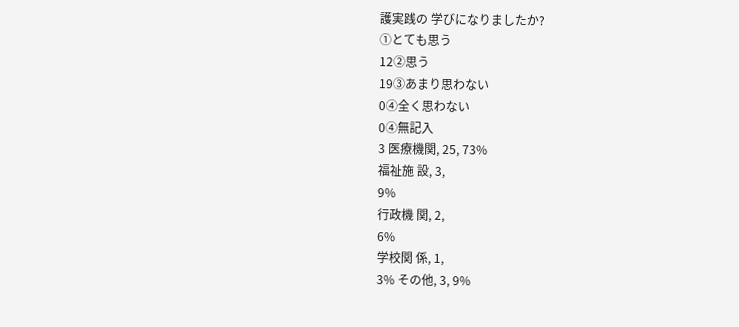護実践の 学びになりましたか?
①とても思う
12②思う
19③あまり思わない
0④全く思わない
0④無記入
3 医療機関, 25, 73%
福祉施 設, 3,
9%
行政機 関, 2,
6%
学校関 係, 1,
3% その他, 3, 9%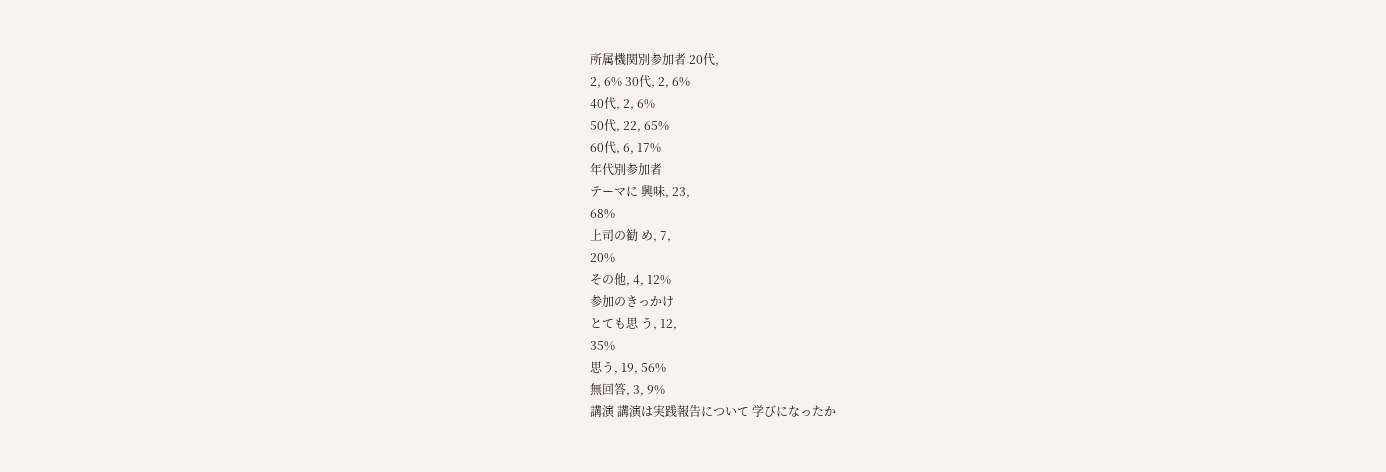所属機関別参加者 20代,
2, 6% 30代, 2, 6%
40代, 2, 6%
50代, 22, 65%
60代, 6, 17%
年代別参加者
テーマに 興味, 23,
68%
上司の勧 め, 7,
20%
その他, 4, 12%
参加のきっかけ
とても思 う, 12,
35%
思う, 19, 56%
無回答, 3, 9%
講演 講演は実践報告について 学びになったか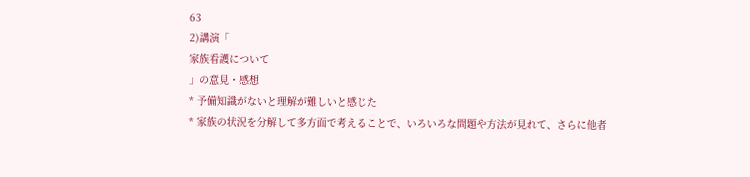63
2)講演「
家族看護について
」の意見・感想
* 予備知識がないと理解が難しいと感じた
* 家族の状況を分解して多方面で考えることで、いろいろな問題や方法が見れて、さらに他者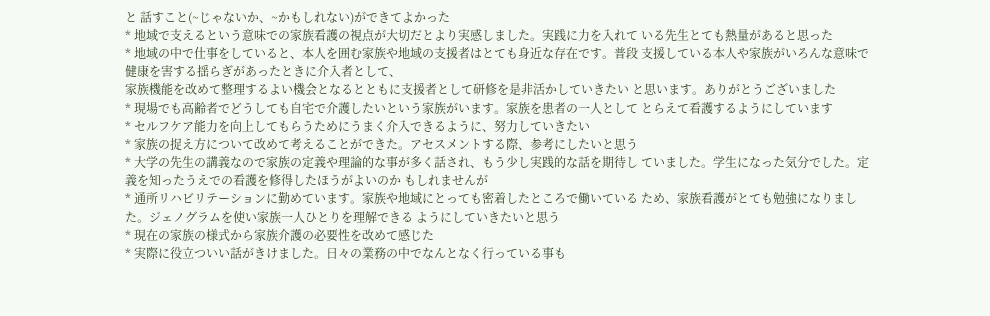と 話すこと(~じゃないか、~かもしれない)ができてよかった
* 地域で支えるという意味での家族看護の視点が大切だとより実感しました。実践に力を入れて いる先生とても熱量があると思った
* 地域の中で仕事をしていると、本人を囲む家族や地域の支援者はとても身近な存在です。普段 支援している本人や家族がいろんな意味で健康を害する揺らぎがあったときに介入者として、
家族機能を改めて整理するよい機会となるとともに支援者として研修を是非活かしていきたい と思います。ありがとうございました
* 現場でも高齢者でどうしても自宅で介護したいという家族がいます。家族を患者の一人として とらえて看護するようにしています
* セルフケア能力を向上してもらうためにうまく介入できるように、努力していきたい
* 家族の捉え方について改めて考えることができた。アセスメントする際、参考にしたいと思う
* 大学の先生の講義なので家族の定義や理論的な事が多く話され、もう少し実践的な話を期待し ていました。学生になった気分でした。定義を知ったうえでの看護を修得したほうがよいのか もしれませんが
* 通所リハビリテーションに勤めています。家族や地域にとっても密着したところで働いている ため、家族看護がとても勉強になりました。ジェノグラムを使い家族一人ひとりを理解できる ようにしていきたいと思う
* 現在の家族の様式から家族介護の必要性を改めて感じた
* 実際に役立ついい話がきけました。日々の業務の中でなんとなく行っている事も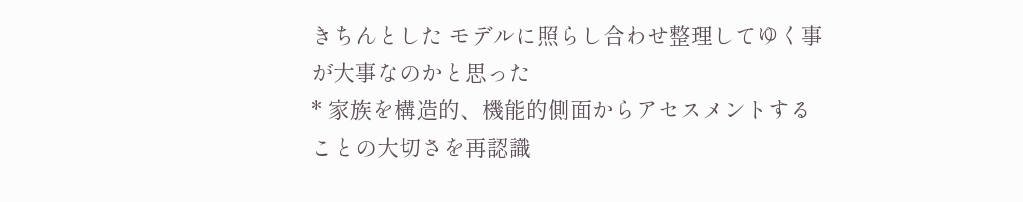きちんとした モデルに照らし合わせ整理してゆく事が大事なのかと思った
* 家族を構造的、機能的側面からアセスメントすることの大切さを再認識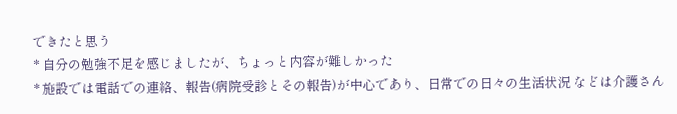できたと思う
* 自分の勉強不足を感じましたが、ちょっと内容が難しかった
* 施設では電話での連絡、報告(病院受診とその報告)が中心であり、日常での日々の生活状況 などは介護さん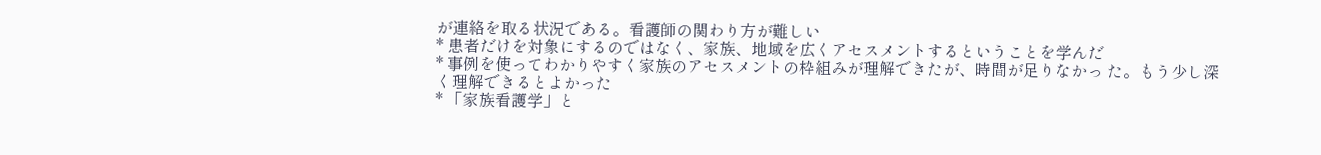が連絡を取る状況である。看護師の関わり方が難しい
* 患者だけを対象にするのではなく、家族、地域を広くアセスメントするということを学んだ
* 事例を使ってわかりやすく家族のアセスメントの枠組みが理解できたが、時間が足りなかっ た。もう少し深く理解できるとよかった
* 「家族看護学」と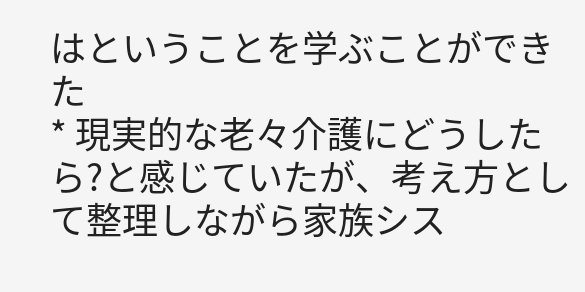はということを学ぶことができた
* 現実的な老々介護にどうしたら?と感じていたが、考え方として整理しながら家族シス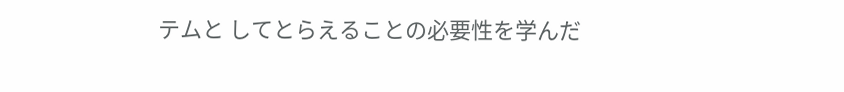テムと してとらえることの必要性を学んだ